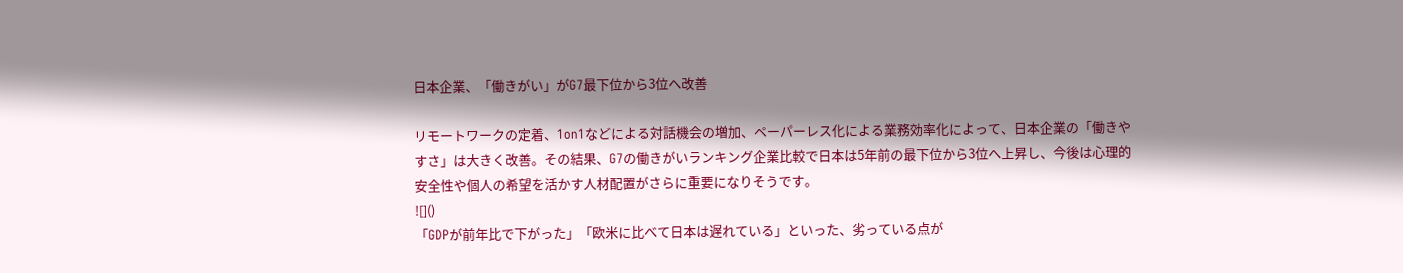日本企業、「働きがい」がG7最下位から3位へ改善

リモートワークの定着、1on1などによる対話機会の増加、ペーパーレス化による業務効率化によって、日本企業の「働きやすさ」は大きく改善。その結果、G7の働きがいランキング企業比較で日本は5年前の最下位から3位へ上昇し、今後は心理的安全性や個人の希望を活かす人材配置がさらに重要になりそうです。
![]()
「GDPが前年比で下がった」「欧米に比べて日本は遅れている」といった、劣っている点が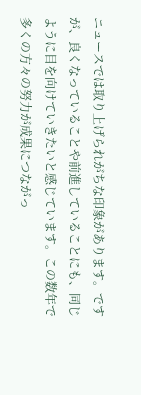ニュースでは取り上げられがちな印象があります。ですが、良くなっていることや前進していることにも、同じように目を向けていきたいと感じています。この数年で多くの方々の努力が成果につながっ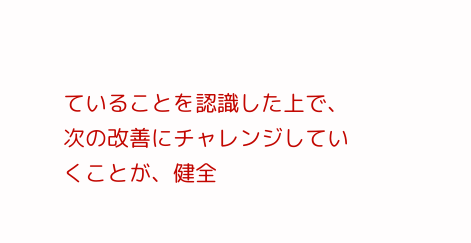ていることを認識した上で、次の改善にチャレンジしていくことが、健全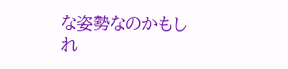な姿勢なのかもしれ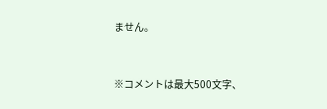ません。


※コメントは最大500文字、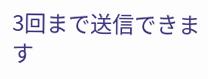3回まで送信できます